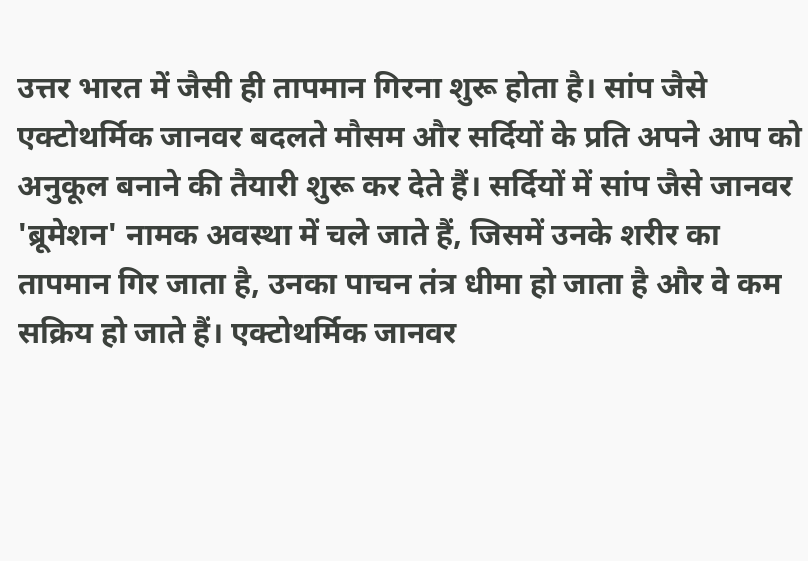उत्तर भारत में जैसी ही तापमान गिरना शुरू होता है। सांप जैसे एक्टोथर्मिक जानवर बदलते मौसम और सर्दियों के प्रति अपने आप को अनुकूल बनाने की तैयारी शुरू कर देते हैं। सर्दियों में सांप जैसे जानवर 'ब्रूमेशन' नामक अवस्था में चले जाते हैं, जिसमें उनके शरीर का तापमान गिर जाता है, उनका पाचन तंत्र धीमा हो जाता है और वे कम सक्रिय हो जाते हैं। एक्टोथर्मिक जानवर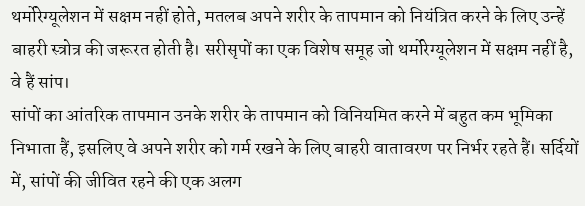थर्मोरेग्यूलेशन में सक्षम नहीं होते, मतलब अपने शरीर के तापमान को नियंत्रित करने के लिए उन्हें बाहरी स्त्रोत्र की जरूरत होती है। सरीसृपों का एक विशेष समूह जो थर्मोरेग्यूलेशन में सक्षम नहीं है, वे हैं सांप।
सांपों का आंतरिक तापमान उनके शरीर के तापमान को विनियमित करने में बहुत कम भूमिका निभाता हैं, इसलिए वे अपने शरीर को गर्म रखने के लिए बाहरी वातावरण पर निर्भर रहते हैं। सर्दियों में, सांपों की जीवित रहने की एक अलग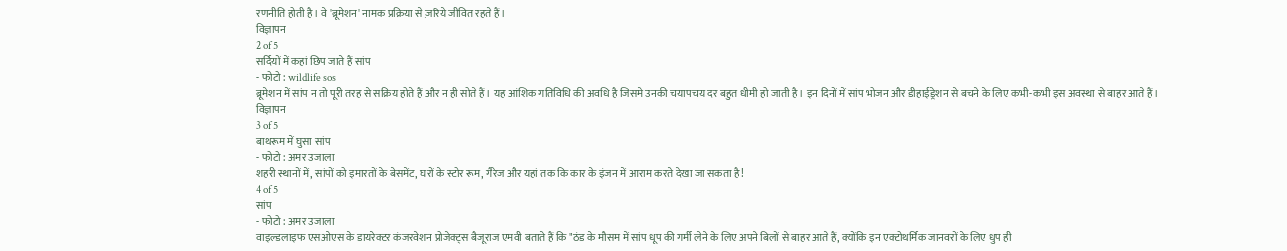रणनीति होती है। वे 'ब्रूमेशन' नामक प्रक्रिया से ज़रिये जीवित रहते हैं।
विज्ञापन
2 of 5
सर्दियों में कहां छिप जाते हैं सांप
- फोटो : wildlife sos
ब्रूमेशन में सांप न तो पूरी तरह से सक्रिय होते हैं और न ही सोते हैं। यह आंशिक गतिविधि की अवधि है जिसमे उनकी चयापचय दर बहुत धीमी हो जाती है। इन दिनों में सांप भोजन और डीहाईड्रेशन से बचने के लिए कभी-कभी इस अवस्था से बाहर आते हैं।
विज्ञापन
3 of 5
बाथरूम में घुसा सांप
- फोटो : अमर उजाला
शहरी स्थानों में, सांपों को इमारतों के बेसमेंट, घरों के स्टोर रूम, गैरेज और यहां तक कि कार के इंजन में आराम करते देखा जा सकता है!
4 of 5
सांप
- फोटो : अमर उजाला
वाइल्डलाइफ एसओएस के डायरेक्टर कंजरवेशन प्रोजेक्ट्स बैजूराज एमवी बताते हैं कि "ठंड के मौसम में सांप धूप की गर्मी लेने के लिए अपने बिलों से बाहर आते हैं, क्योंकि इन एक्टोथर्मिक जानवरों के लिए धुप ही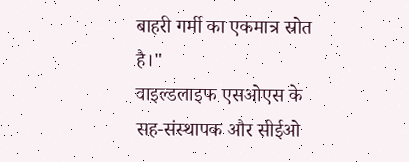बाहरी गर्मी का एकमात्र स्रोत है।"
वाइल्डलाइफ एसओएस के सह-संस्थापक और सीईओ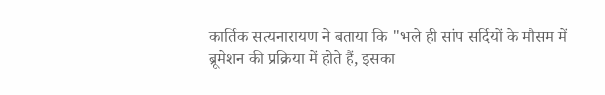कार्तिक सत्यनारायण ने बताया कि "भले ही सांप सर्दियों के मौसम में ब्रूमेशन की प्रक्रिया में होते हैं, इसका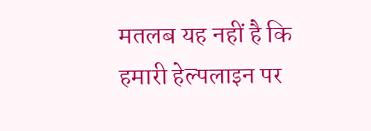मतलब यह नहीं है कि हमारी हेल्पलाइन पर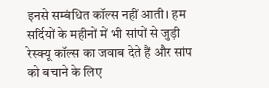इनसे सम्बंधित कॉल्स नहीं आती। हम सर्दियों के महीनों में भी सांपों से जुड़ी रेस्क्यू कॉल्स का जवाब देते हैं और सांप को बचाने के लिए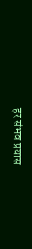हर संभव प्रयास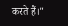करते हैं।"